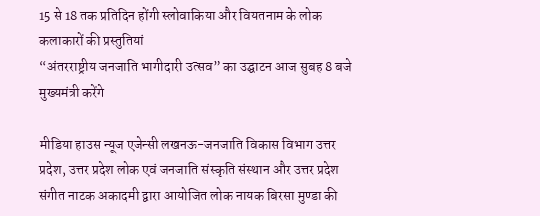15 से 18 तक प्रतिदिन होंगी स्लोवाकिया और वियतनाम के लोक कलाकारों की प्रस्तुतियां
“अंतरराष्ट्रीय जनजाति भागीदारी उत्सव” का उद्घाटन आज सुबह 8 बजे मुख्यमंत्री करेंगे

मीडिया हाउस न्यूज एजेन्सी लखनऊ-जनजाति विकास विभाग उत्तर प्रदेश, उत्तर प्रदेश लोक एवं जनजाति संस्कृति संस्थान और उत्तर प्रदेश संगीत नाटक अकादमी द्वारा आयोजित लोक नायक बिरसा मुण्डा की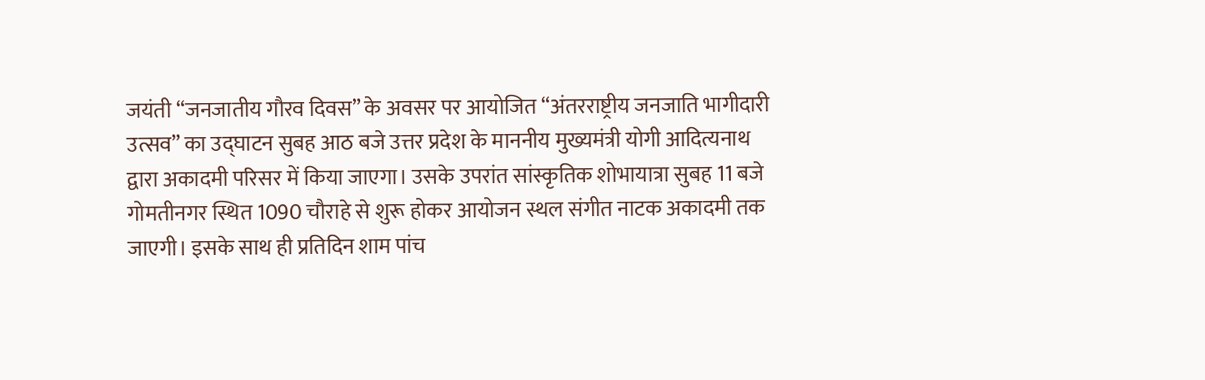जयंती “जनजातीय गौरव दिवस” के अवसर पर आयोजित “अंतरराष्ट्रीय जनजाति भागीदारी उत्सव” का उद्घाटन सुबह आठ बजे उत्तर प्रदेश के माननीय मुख्यमंत्री योगी आदित्यनाथ द्वारा अकादमी परिसर में किया जाएगा। उसके उपरांत सांस्कृतिक शोभायात्रा सुबह 11 बजे गोमतीनगर स्थित 1090 चौराहे से शुरू होकर आयोजन स्थल संगीत नाटक अकादमी तक जाएगी। इसके साथ ही प्रतिदिन शाम पांच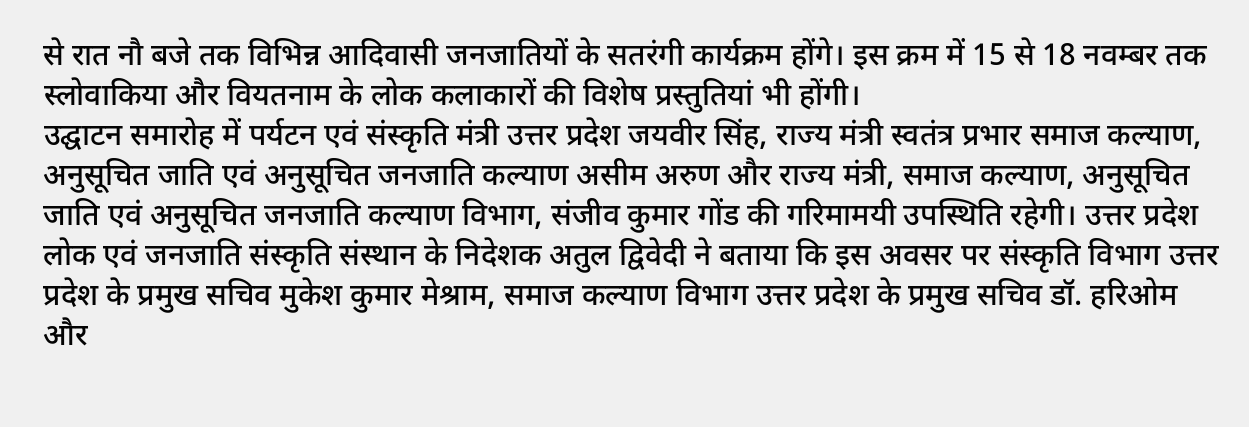से रात नौ बजे तक विभिन्न आदिवासी जनजातियों के सतरंगी कार्यक्रम होंगे। इस क्रम में 15 से 18 नवम्बर तक स्लोवाकिया और वियतनाम के लोक कलाकारों की विशेष प्रस्तुतियां भी होंगी।
उद्घाटन समारोह में पर्यटन एवं संस्कृति मंत्री उत्तर प्रदेश जयवीर सिंह, राज्य मंत्री स्वतंत्र प्रभार समाज कल्याण, अनुसूचित जाति एवं अनुसूचित जनजाति कल्याण असीम अरुण और राज्य मंत्री, समाज कल्याण, अनुसूचित जाति एवं अनुसूचित जनजाति कल्याण विभाग, संजीव कुमार गोंड की गरिमामयी उपस्थिति रहेगी। उत्तर प्रदेश लोक एवं जनजाति संस्कृति संस्थान के निदेशक अतुल द्विवेदी ने बताया कि इस अवसर पर संस्कृति विभाग उत्तर प्रदेश के प्रमुख सचिव मुकेश कुमार मेश्राम, समाज कल्याण विभाग उत्तर प्रदेश के प्रमुख सचिव डॉ. हरिओम और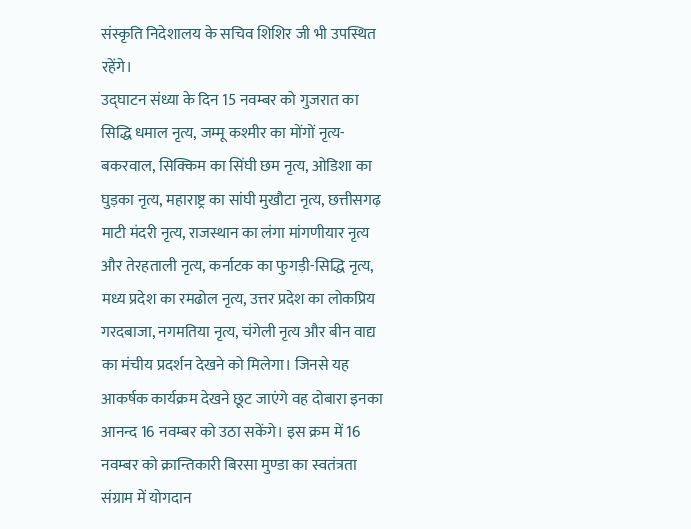संस्कृति निदेशालय के सचिव शिशिर जी भी उपस्थित रहेंगे।
उद्घाटन संध्या के दिन 15 नवम्बर को गुजरात का सिद्धि धमाल नृत्य, जम्मू कश्मीर का मोंगों नृत्य-बकरवाल, सिक्किम का सिंघी छम नृत्य, ओडिशा का घुड़का नृत्य, महाराष्ट्र का सांघी मुखौटा नृत्य, छत्तीसगढ़ माटी मंदरी नृत्य, राजस्थान का लंगा मांगणीयार नृत्य और तेरहताली नृत्य, कर्नाटक का फुगड़ी-सिद्धि नृत्य, मध्य प्रदेश का रमढोल नृत्य, उत्तर प्रदेश का लोकप्रिय गरदबाजा, नगमतिया नृत्य, चंगेली नृत्य और बीन वाद्य का मंचीय प्रदर्शन देखने को मिलेगा। जिनसे यह आकर्षक कार्यक्रम देखने छूट जाएंगे वह दोबारा इनका आनन्द 16 नवम्बर को उठा सकेंगे। इस क्रम में 16 नवम्बर को क्रान्तिकारी बिरसा मुण्डा का स्वतंत्रता संग्राम में योगदान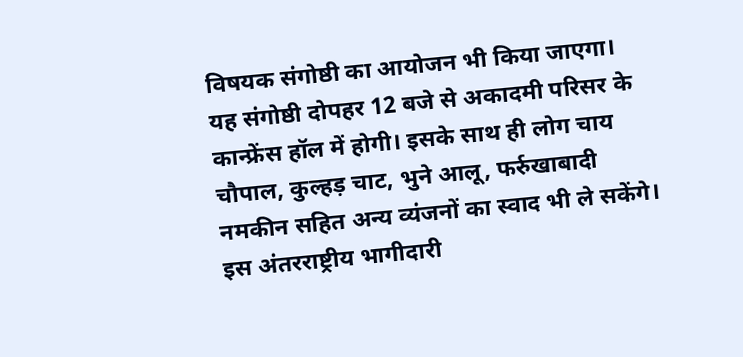विषयक संगोष्ठी का आयोजन भी किया जाएगा। यह संगोष्ठी दोपहर 12 बजे से अकादमी परिसर के कान्फ्रेंस हॉल में होगी। इसके साथ ही लोग चाय चौपाल, कुल्हड़ चाट, भुने आलू, फर्रुखाबादी नमकीन सहित अन्य व्यंजनों का स्वाद भी ले सकेंगे।
इस अंतरराष्ट्रीय भागीदारी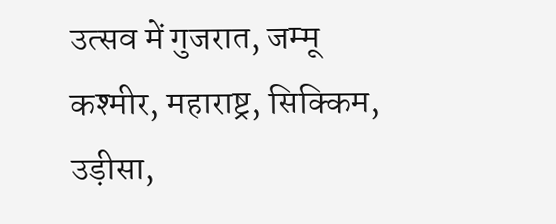उत्सव में गुजरात, जम्मू कश्मीर, महाराष्ट्र, सिक्किम, उड़ीसा,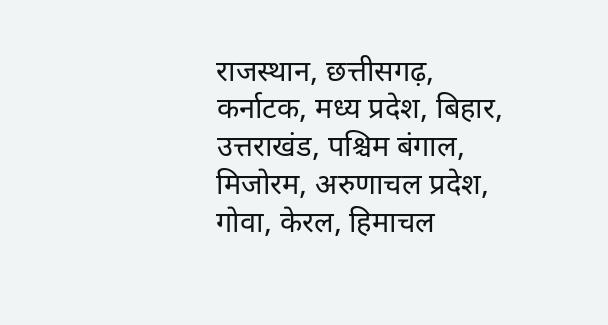राजस्थान, छत्तीसगढ़, कर्नाटक, मध्य प्रदेश, बिहार, उत्तराखंड, पश्चिम बंगाल, मिजोरम, अरुणाचल प्रदेश, गोवा, केरल, हिमाचल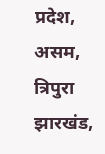प्रदेश, असम, त्रिपुरा झारखंड,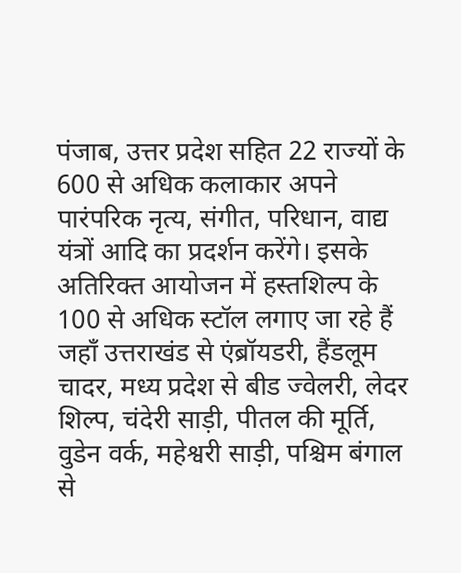पंजाब, उत्तर प्रदेश सहित 22 राज्यों के 600 से अधिक कलाकार अपने पारंपरिक नृत्य, संगीत, परिधान, वाद्य यंत्रों आदि का प्रदर्शन करेंगे। इसके अतिरिक्त आयोजन में हस्तशिल्प के 100 से अधिक स्टॉल लगाए जा रहे हैं जहाँ उत्तराखंड से एंब्रॉयडरी, हैंडलूम चादर, मध्य प्रदेश से बीड ज्वेलरी, लेदर शिल्प, चंदेरी साड़ी, पीतल की मूर्ति, वुडेन वर्क, महेश्वरी साड़ी, पश्चिम बंगाल से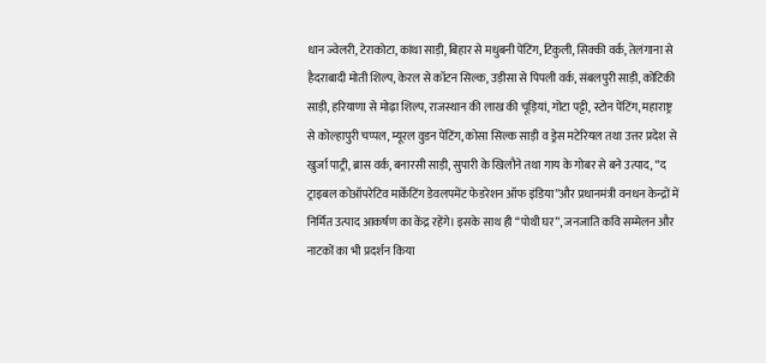धान ज्वेलरी, टेराकोटा, कांथा साड़ी, बिहार से मधुबनी पेंटिंग, टिकुली, सिक्की वर्क, तेलंगाना से हैदराबादी मोती शिल्प, केरल से कॉटन सिल्क, उड़ीसा से पिपली वर्क, संबलपुरी साड़ी, कोटिकी साड़ी, हरियाणा से मोढ़ा शिल्प, राजस्थान की लाख की चूड़ियां, गोटा पट्टी, स्टोन पेंटिंग, महाराष्ट्र से कोल्हापुरी चप्पल, म्यूरल वुडन पेंटिंग, कोसा सिल्क साड़ी व ड्रेस मटेरियल तथा उत्तर प्रदेश से खुर्जा पाट्री, ब्रास वर्क, बनारसी साड़ी, सुपारी के खिलौने तथा गाय के गोबर से बने उत्पाद, “द ट्राइबल कोऑपरेटिव मार्केटिंग डेवलपमेंट फेडरेशन ऑफ इंडिया”और प्रधानमंत्री वनधन केन्द्रों में निर्मित उत्पाद आकर्षण का केंद्र रहेंगे। इसके साथ ही “पोथी घर”, जनजाति कवि सम्मेलन और नाटकों का भी प्रदर्शन किया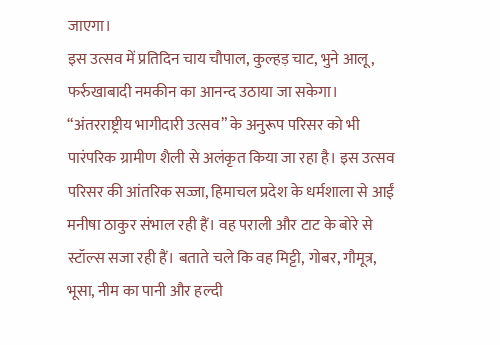जाएगा।
इस उत्सव में प्रतिदिन चाय चौपाल, कुल्हड़ चाट, भुने आलू, फर्रुखाबादी नमकीन का आनन्द उठाया जा सकेगा। “अंतरराष्ट्रीय भागीदारी उत्सव” के अनुरूप परिसर को भी पारंपरिक ग्रामीण शैली से अलंकृत किया जा रहा है। इस उत्सव परिसर की आंतरिक सज्जा, हिमाचल प्रदेश के धर्मशाला से आईं मनीषा ठाकुर संभाल रही हैं। वह पराली और टाट के बोरे से स्टॉल्स सजा रही हैं। बताते चले कि वह मिट्टी, गोबर, गौमूत्र, भूसा, नीम का पानी और हल्दी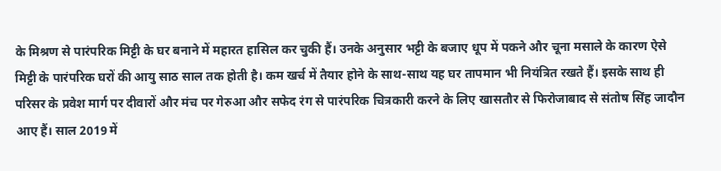के मिश्रण से पारंपरिक मिट्टी के घर बनाने में महारत हासिल कर चुकी हैं। उनके अनुसार भट्टी के बजाए धूप में पकने और चूना मसाले के कारण ऐसे मिट्टी के पारंपरिक घरों की आयु साठ साल तक होती है। कम खर्च में तैयार होने के साथ-साथ यह घर तापमान भी नियंत्रित रखते हैं। इसके साथ ही परिसर के प्रवेश मार्ग पर दीवारों और मंच पर गेरुआ और सफेद रंग से पारंपरिक चित्रकारी करने के लिए खासतौर से फिरोजाबाद से संतोष सिंह जादौन आए हैं। साल 2019 में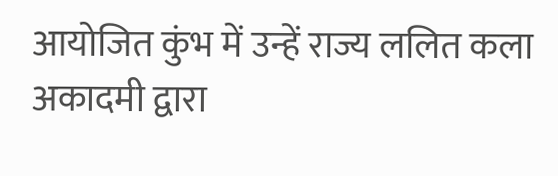आयोजित कुंभ में उन्हें राज्य ललित कला अकादमी द्वारा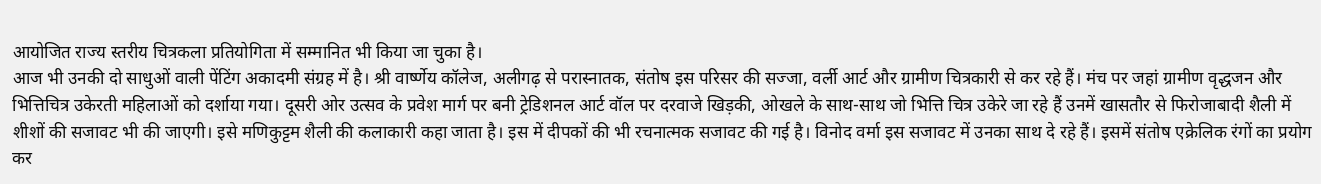आयोजित राज्य स्तरीय चित्रकला प्रतियोगिता में सम्मानित भी किया जा चुका है।
आज भी उनकी दो साधुओं वाली पेंटिंग अकादमी संग्रह में है। श्री वार्ष्णेय कॉलेज, अलीगढ़ से परास्नातक, संतोष इस परिसर की सज्जा, वर्ली आर्ट और ग्रामीण चित्रकारी से कर रहे हैं। मंच पर जहां ग्रामीण वृद्धजन और भित्तिचित्र उकेरती महिलाओं को दर्शाया गया। दूसरी ओर उत्सव के प्रवेश मार्ग पर बनी ट्रेडिशनल आर्ट वॉल पर दरवाजे खिड़की, ओखले के साथ-साथ जो भित्ति चित्र उकेरे जा रहे हैं उनमें खासतौर से फिरोजाबादी शैली में शीशों की सजावट भी की जाएगी। इसे मणिकुट्टम शैली की कलाकारी कहा जाता है। इस में दीपकों की भी रचनात्मक सजावट की गई है। विनोद वर्मा इस सजावट में उनका साथ दे रहे हैं। इसमें संतोष एक्रेलिक रंगों का प्रयोग कर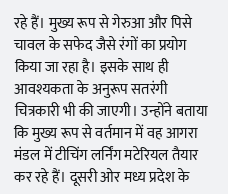रहे हैं। मुख्य रूप से गेरुआ और पिसे चावल के सफेद जैसे रंगों का प्रयोग किया जा रहा है। इसके साथ ही आवश्यकता के अनुरूप सतरंगी चित्रकारी भी की जाएगी। उन्होंने बताया कि मुख्य रूप से वर्तमान में वह आगरा मंडल में टीचिंग लर्निंग मटेरियल तैयार कर रहे हैं। दूसरी ओर मध्य प्रदेश के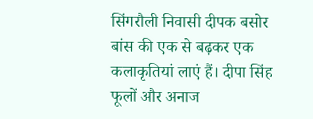सिंगरौली निवासी दीपक बसोर बांस की एक से बढ़कर एक कलाकृतियां लाएं हैं। दीपा सिंह फूलों और अनाज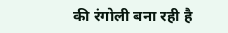की रंगोली बना रही है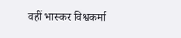वहीं भास्कर विश्वकर्मा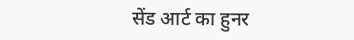सेंड आर्ट का हुनर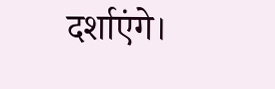दर्शाएंगे।